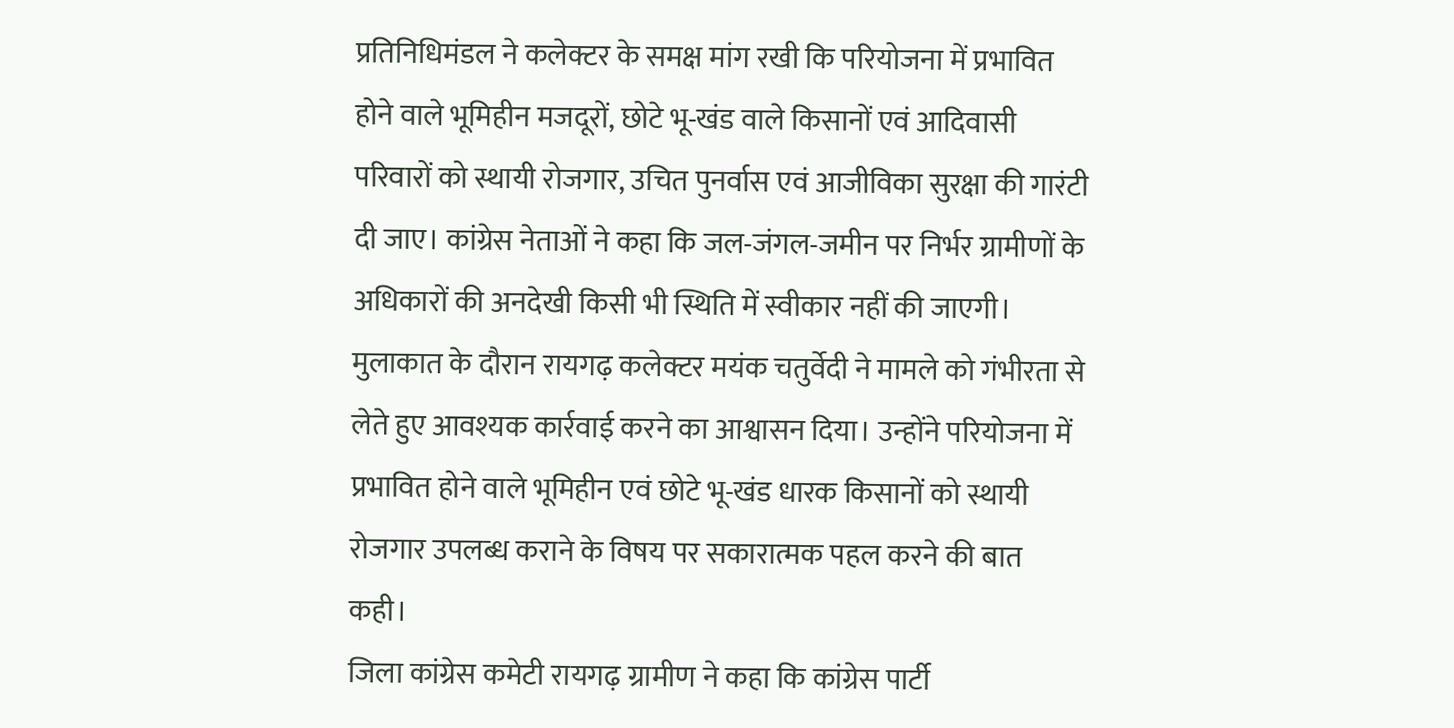प्रतिनिधिमंडल ने कलेक्टर के समक्ष मांग रखी कि परियोजना में प्रभावित होने वाले भूमिहीन मजदूरों, छोटे भू-खंड वाले किसानों एवं आदिवासी परिवारों को स्थायी रोजगार, उचित पुनर्वास एवं आजीविका सुरक्षा की गारंटी दी जाए। कांग्रेस नेताओं ने कहा कि जल-जंगल-जमीन पर निर्भर ग्रामीणों के अधिकारों की अनदेखी किसी भी स्थिति में स्वीकार नहीं की जाएगी।
मुलाकात के दौरान रायगढ़ कलेक्टर मयंक चतुर्वेदी ने मामले को गंभीरता से लेते हुए आवश्यक कार्रवाई करने का आश्वासन दिया। उन्होंने परियोजना में प्रभावित होने वाले भूमिहीन एवं छोटे भू-खंड धारक किसानों को स्थायी रोजगार उपलब्ध कराने के विषय पर सकारात्मक पहल करने की बात कही।
जिला कांग्रेस कमेटी रायगढ़ ग्रामीण ने कहा कि कांग्रेस पार्टी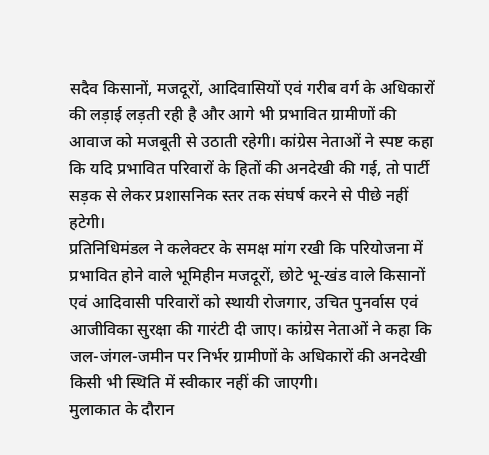सदैव किसानों, मजदूरों, आदिवासियों एवं गरीब वर्ग के अधिकारों की लड़ाई लड़ती रही है और आगे भी प्रभावित ग्रामीणों की आवाज को मजबूती से उठाती रहेगी। कांग्रेस नेताओं ने स्पष्ट कहा कि यदि प्रभावित परिवारों के हितों की अनदेखी की गई, तो पार्टी सड़क से लेकर प्रशासनिक स्तर तक संघर्ष करने से पीछे नहीं हटेगी।
प्रतिनिधिमंडल ने कलेक्टर के समक्ष मांग रखी कि परियोजना में प्रभावित होने वाले भूमिहीन मजदूरों, छोटे भू-खंड वाले किसानों एवं आदिवासी परिवारों को स्थायी रोजगार, उचित पुनर्वास एवं आजीविका सुरक्षा की गारंटी दी जाए। कांग्रेस नेताओं ने कहा कि जल-जंगल-जमीन पर निर्भर ग्रामीणों के अधिकारों की अनदेखी किसी भी स्थिति में स्वीकार नहीं की जाएगी।
मुलाकात के दौरान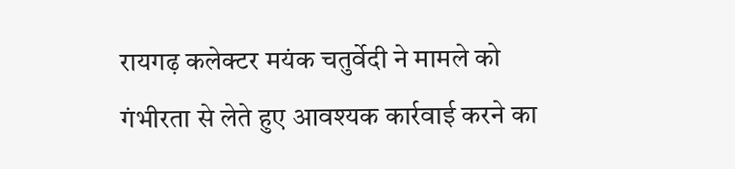रायगढ़ कलेक्टर मयंक चतुर्वेदी ने मामले को गंभीरता से लेते हुए आवश्यक कार्रवाई करने का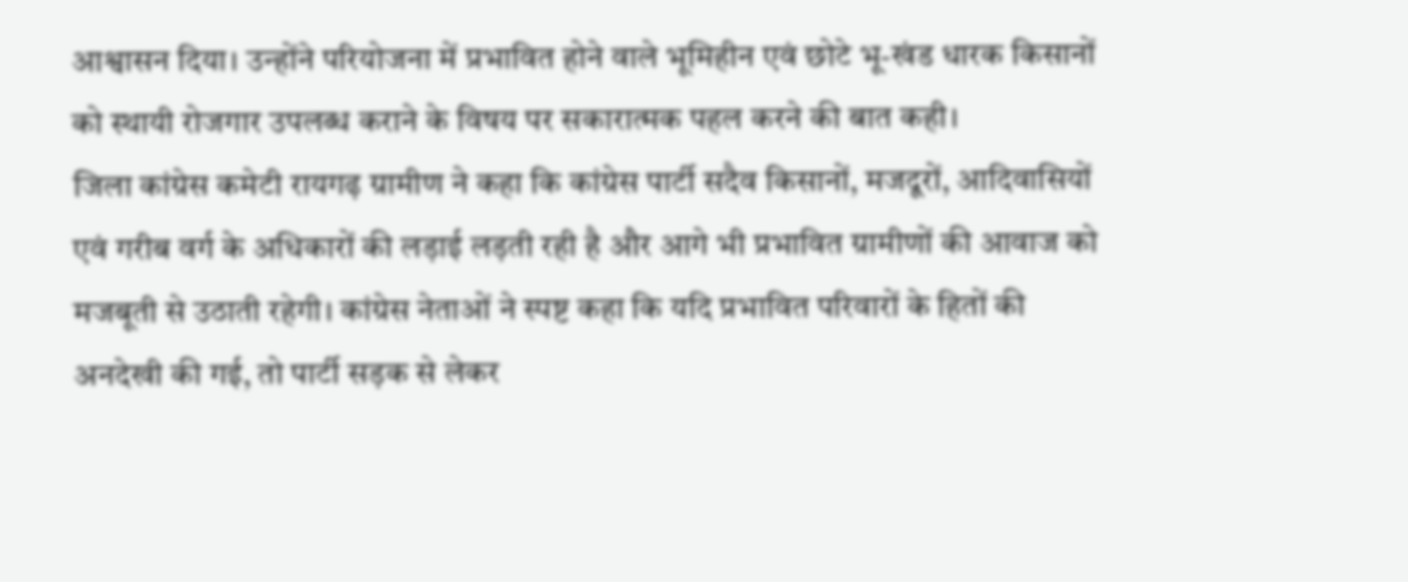आश्वासन दिया। उन्होंने परियोजना में प्रभावित होने वाले भूमिहीन एवं छोटे भू-खंड धारक किसानों को स्थायी रोजगार उपलब्ध कराने के विषय पर सकारात्मक पहल करने की बात कही।
जिला कांग्रेस कमेटी रायगढ़ ग्रामीण ने कहा कि कांग्रेस पार्टी सदैव किसानों, मजदूरों, आदिवासियों एवं गरीब वर्ग के अधिकारों की लड़ाई लड़ती रही है और आगे भी प्रभावित ग्रामीणों की आवाज को मजबूती से उठाती रहेगी। कांग्रेस नेताओं ने स्पष्ट कहा कि यदि प्रभावित परिवारों के हितों की अनदेखी की गई, तो पार्टी सड़क से लेकर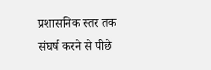प्रशासनिक स्तर तक संघर्ष करने से पीछे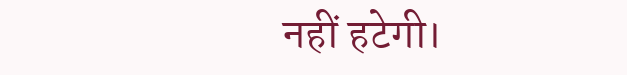नहीं हटेगी।